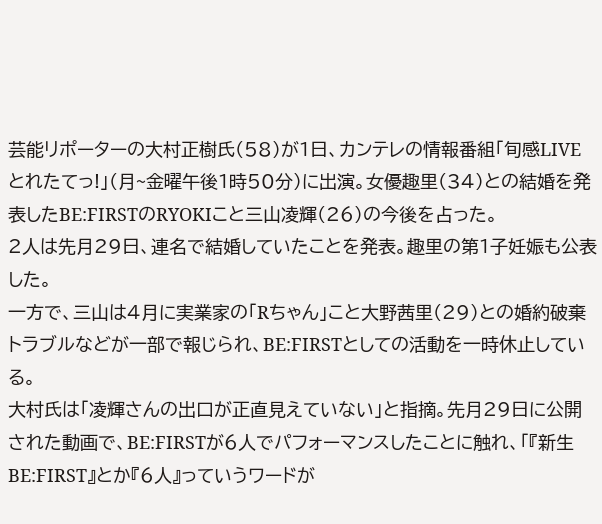芸能リポーターの大村正樹氏(58)が1日、カンテレの情報番組「旬感LIVE とれたてっ!」(月~金曜午後1時50分)に出演。女優趣里(34)との結婚を発表したBE:FIRSTのRYOKIこと三山凌輝(26)の今後を占った。
2人は先月29日、連名で結婚していたことを発表。趣里の第1子妊娠も公表した。
一方で、三山は4月に実業家の「Rちゃん」こと大野茜里(29)との婚約破棄トラブルなどが一部で報じられ、BE:FIRSTとしての活動を一時休止している。
大村氏は「凌輝さんの出口が正直見えていない」と指摘。先月29日に公開された動画で、BE:FIRSTが6人でパフォーマンスしたことに触れ、「『新生BE:FIRST』とか『6人』っていうワードが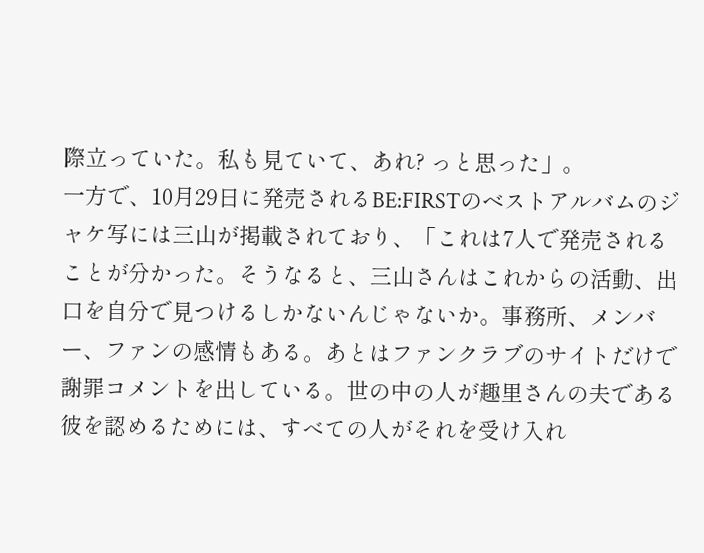際立っていた。私も見ていて、あれ? っと思った」。
一方で、10月29日に発売されるBE:FIRSTのベストアルバムのジャケ写には三山が掲載されており、「これは7人で発売されることが分かった。そうなると、三山さんはこれからの活動、出口を自分で見つけるしかないんじゃないか。事務所、メンバー、ファンの感情もある。あとはファンクラブのサイトだけで謝罪コメントを出している。世の中の人が趣里さんの夫である彼を認めるためには、すべての人がそれを受け入れ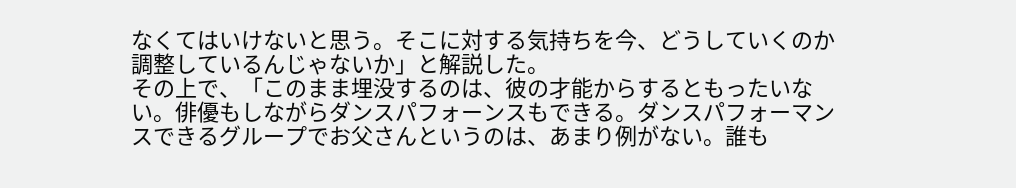なくてはいけないと思う。そこに対する気持ちを今、どうしていくのか調整しているんじゃないか」と解説した。
その上で、「このまま埋没するのは、彼の才能からするともったいない。俳優もしながらダンスパフォーンスもできる。ダンスパフォーマンスできるグループでお父さんというのは、あまり例がない。誰も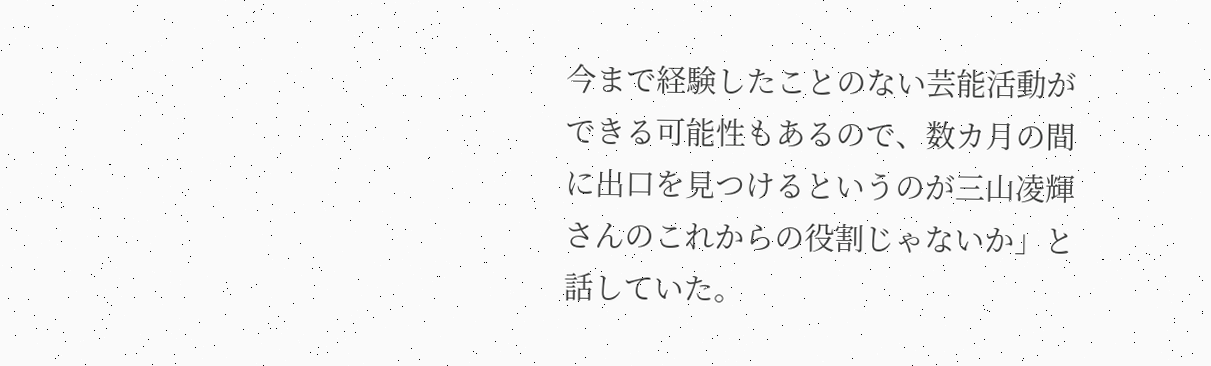今まで経験したことのない芸能活動ができる可能性もあるので、数カ月の間に出口を見つけるというのが三山凌輝さんのこれからの役割じゃないか」と話していた。